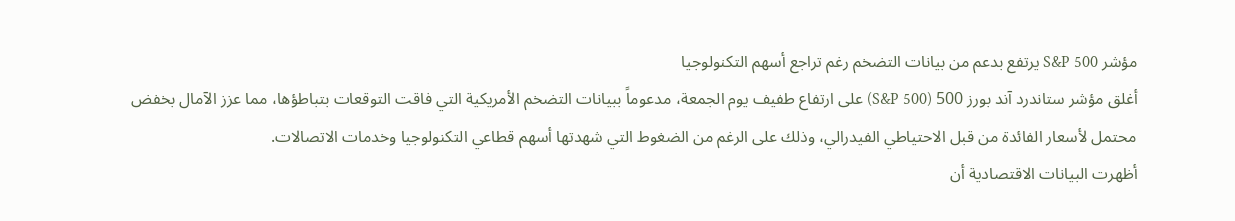مؤشر S&P 500 يرتفع بدعم من بيانات التضخم رغم تراجع أسهم التكنولوجيا
أغلق مؤشر ستاندرد آند بورز 500 (S&P 500) على ارتفاع طفيف يوم الجمعة، مدعوماً ببيانات التضخم الأمريكية التي فاقت التوقعات بتباطؤها، مما عزز الآمال بخفض محتمل لأسعار الفائدة من قبل الاحتياطي الفيدرالي، وذلك على الرغم من الضغوط التي شهدتها أسهم قطاعي التكنولوجيا وخدمات الاتصالات.
أظهرت البيانات الاقتصادية أن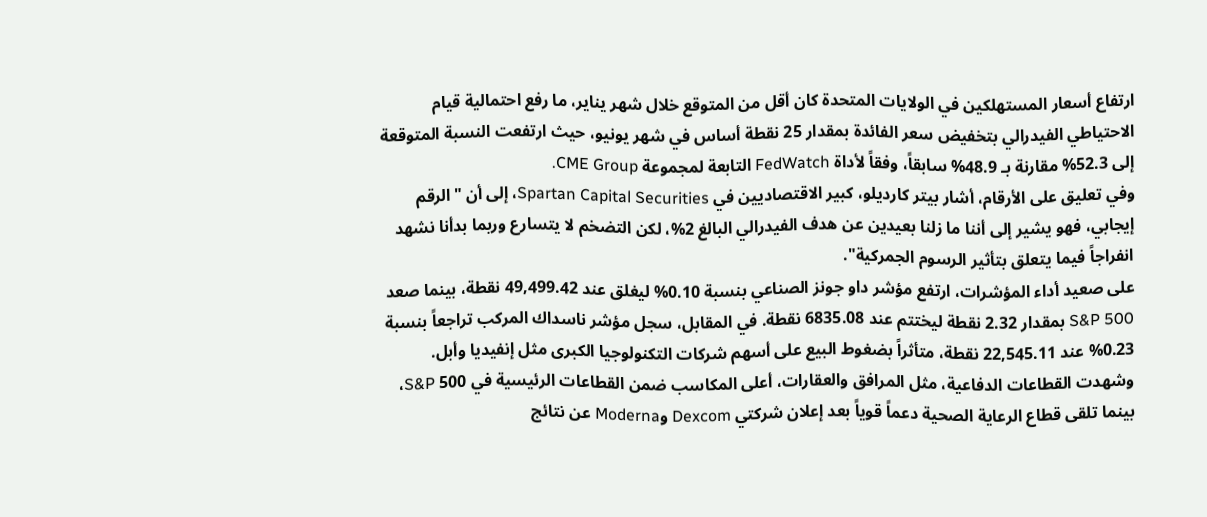ارتفاع أسعار المستهلكين في الولايات المتحدة كان أقل من المتوقع خلال شهر يناير، ما رفع احتمالية قيام الاحتياطي الفيدرالي بتخفيض سعر الفائدة بمقدار 25 نقطة أساس في شهر يونيو، حيث ارتفعت النسبة المتوقعة إلى 52.3% مقارنة بـ 48.9% سابقاً، وفقاً لأداة FedWatch التابعة لمجموعة CME Group.
وفي تعليق على الأرقام، أشار بيتر كارديلو، كبير الاقتصاديين في Spartan Capital Securities، إلى أن "الرقم إيجابي، فهو يشير إلى أننا ما زلنا بعيدين عن هدف الفيدرالي البالغ 2%، لكن التضخم لا يتسارع وربما بدأنا نشهد انفراجاً فيما يتعلق بتأثير الرسوم الجمركية".
على صعيد أداء المؤشرات، ارتفع مؤشر داو جونز الصناعي بنسبة 0.10% ليغلق عند 49,499.42 نقطة، بينما صعد S&P 500 بمقدار 2.32 نقطة ليختتم عند 6835.08 نقطة. في المقابل، سجل مؤشر ناسداك المركب تراجعاً بنسبة 0.23% عند 22,545.11 نقطة، متأثراً بضغوط البيع على أسهم شركات التكنولوجيا الكبرى مثل إنفيديا وأبل.
وشهدت القطاعات الدفاعية، مثل المرافق والعقارات، أعلى المكاسب ضمن القطاعات الرئيسية في S&P 500، بينما تلقى قطاع الرعاية الصحية دعماً قوياً بعد إعلان شركتي Dexcom وModerna عن نتائج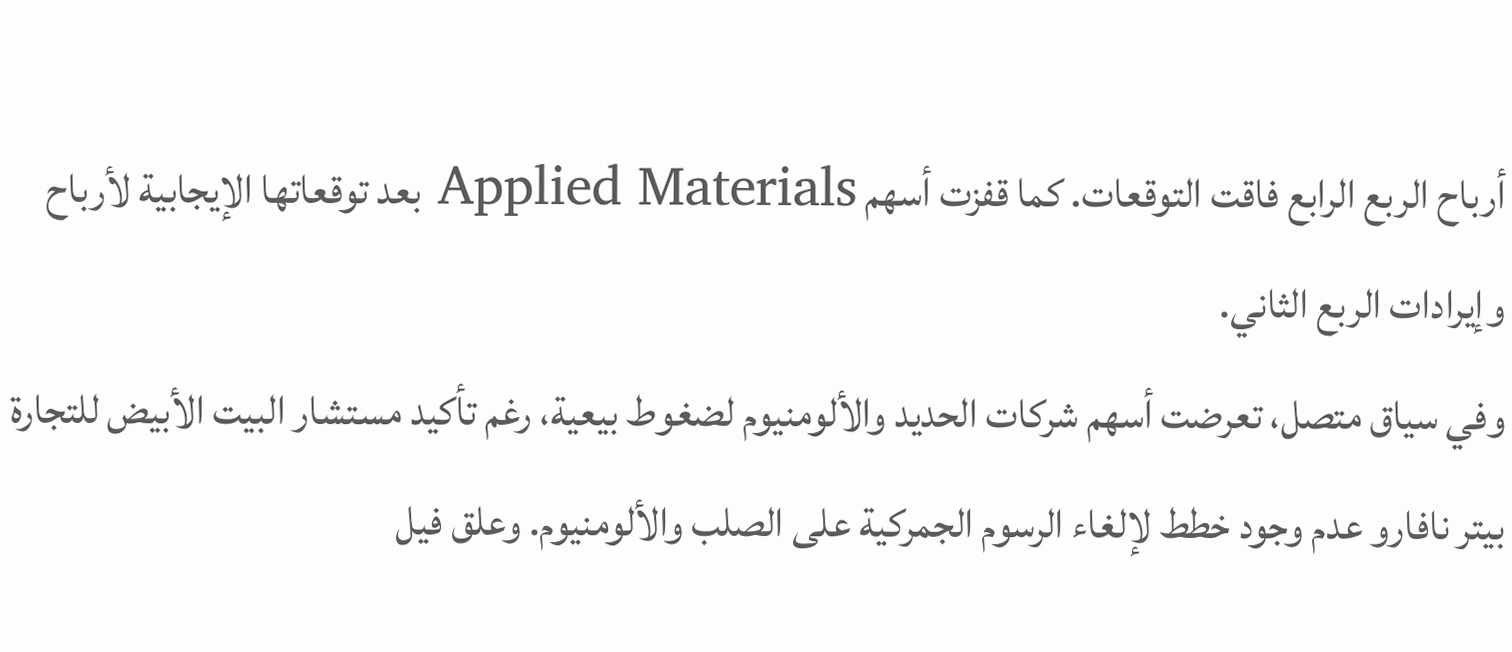أرباح الربع الرابع فاقت التوقعات. كما قفزت أسهم Applied Materials بعد توقعاتها الإيجابية لأرباح وإيرادات الربع الثاني.
وفي سياق متصل، تعرضت أسهم شركات الحديد والألومنيوم لضغوط بيعية، رغم تأكيد مستشار البيت الأبيض للتجارة بيتر نافارو عدم وجود خطط لإلغاء الرسوم الجمركية على الصلب والألومنيوم. وعلق فيل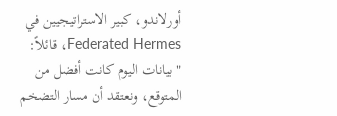أورلاندو، كبير الاستراتيجيين في Federated Hermes، قائلاً: "بيانات اليوم كانت أفضل من المتوقع، ونعتقد أن مسار التضخم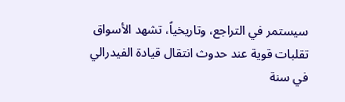سيستمر في التراجع، وتاريخياً، تشهد الأسواق تقلبات قوية عند حدوث انتقال قيادة الفيدرالي في سنة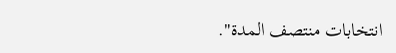انتخابات منتصف المدة".